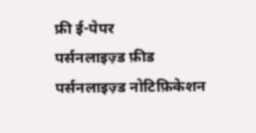फ्री ई-पेपर
पर्सनलाइज़्ड फ़ीड
पर्सनलाइज़्ड नोटिफ़िकेशन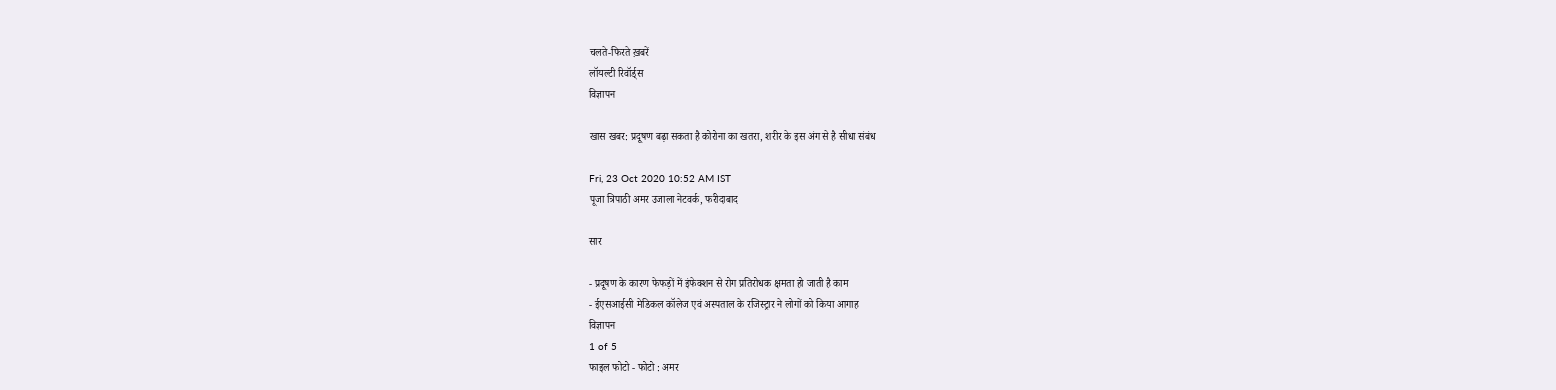चलते-फिरते ख़बरें
लॉयल्टी रिवॉर्ड्स
विज्ञापन

खास खबर: प्रदूषण बढ़ा सकता है कोरोना का खतरा, शरीर के इस अंग से है सीधा संबंध

Fri, 23 Oct 2020 10:52 AM IST
पूजा त्रिपाठी अमर उजाला नेटवर्क, फरीदाबाद

सार

- प्रदूषण के कारण फेफड़ों में इंफेक्शन से रोग प्रतिरोधक क्षमता हो जाती है काम
- ईएसआईसी मेडिकल कॉलेज एवं अस्पताल के रजिस्ट्रार ने लोगों को किया आगाह
विज्ञापन
1 of 5
फाइल फोटो - फोटो : अमर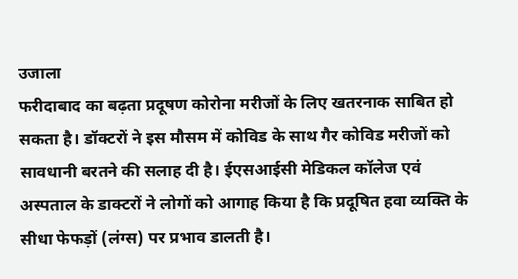उजाला
फरीदाबाद का बढ़ता प्रदूषण कोरोना मरीजों के लिए खतरनाक साबित हो सकता है। डॉक्टरों ने इस मौसम में कोविड के साथ गैर कोविड मरीजों को सावधानी बरतने की सलाह दी है। ईएसआईसी मेडिकल कॉलेज एवं अस्पताल के डाक्टरों ने लोगों को आगाह किया है कि प्रदूषित हवा व्यक्ति के सीधा फेफड़ों (लंग्स) पर प्रभाव डालती है।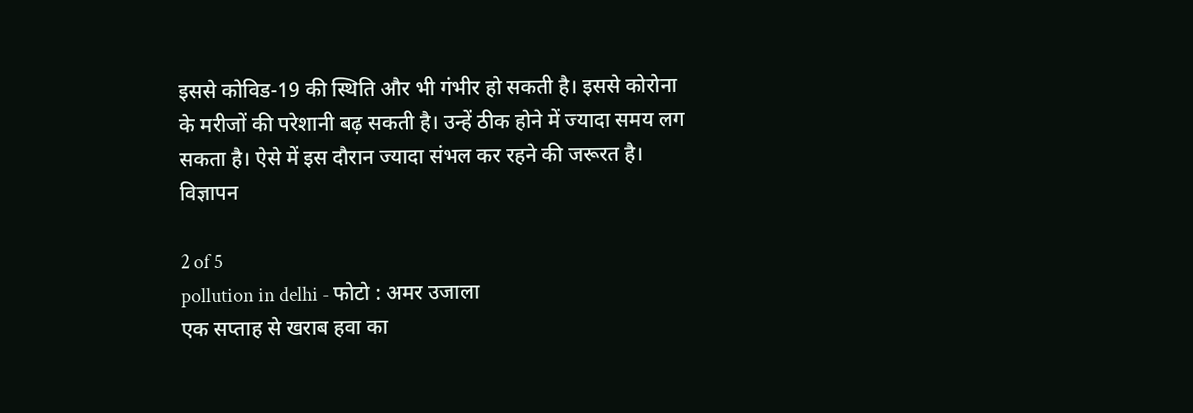इससे कोविड-19 की स्थिति और भी गंभीर हो सकती है। इससे कोरोना के मरीजों की परेशानी बढ़ सकती है। उन्हें ठीक होने में ज्यादा समय लग सकता है। ऐसे में इस दौरान ज्यादा संभल कर रहने की जरूरत है।
विज्ञापन

2 of 5
pollution in delhi - फोटो : अमर उजाला
एक सप्ताह से खराब हवा का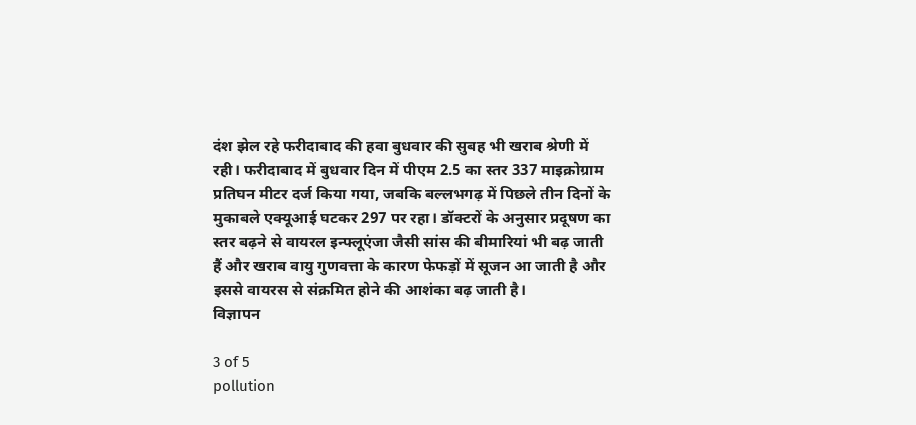दंश झेल रहे फरीदाबाद की हवा बुधवार की सुबह भी खराब श्रेणी में रही। फरीदाबाद में बुधवार दिन में पीएम 2.5 का स्तर 337 माइक्रोग्राम प्रतिघन मीटर दर्ज किया गया, जबकि बल्लभगढ़ में पिछले तीन दिनों के मुकाबले एक्यूआई घटकर 297 पर रहा। डॉक्टरों के अनुसार प्रदूषण का स्तर बढ़ने से वायरल इन्फ्लूएंजा जैसी सांस की बीमारियां भी बढ़ जाती हैं और खराब वायु गुणवत्ता के कारण फेफड़ों में सूजन आ जाती है और इससे वायरस से संक्रमित होने की आशंका बढ़ जाती है।
विज्ञापन

3 of 5
pollution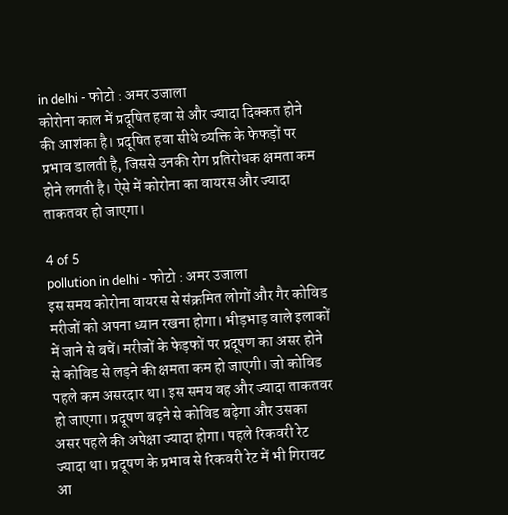in delhi - फोटो : अमर उजाला
कोरोना काल में प्रदूषित हवा से और ज्यादा दिक्कत होने की आशंका है। प्रदूषित हवा सीधे व्यक्ति के फेफड़ों पर प्रभाव डालती है, जिससे उनकी रोग प्रतिरोधक क्षमता कम होने लगती है। ऐसे में कोरोना का वायरस और ज्यादा ताकतवर हो जाएगा।

4 of 5
pollution in delhi - फोटो : अमर उजाला
इस समय कोरोना वायरस से संक्रमित लोगों और गैर कोविड मरीजों को अपना ध्यान रखना होगा। भीड़भाड़ वाले इलाकों में जाने से बचें। मरीजों के फेड़फों पर प्रदूषण का असर होने से कोविड से लड़ने की क्षमता कम हो जाएगी। जो कोविड पहले कम असरदार था। इस समय वह और ज्यादा ताकतवर हो जाएगा। प्रदूषण बढ़ने से कोविड बढ़ेगा और उसका असर पहले की अपेक्षा ज्यादा होगा। पहले रिकवरी रेट ज्यादा था। प्रदूषण के प्रभाव से रिकवरी रेट में भी गिरावट आ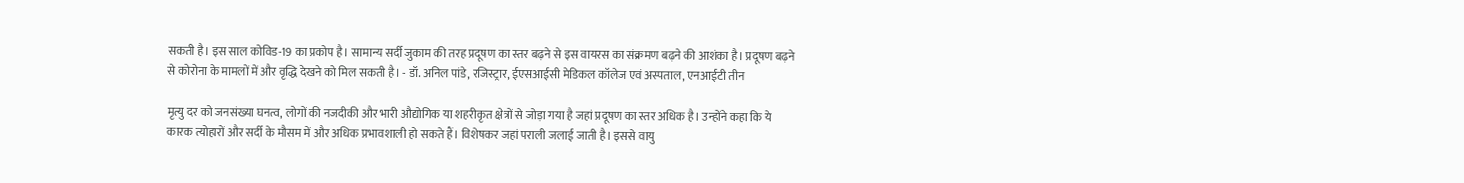सकती है। इस साल कोविड-19 का प्रकोप है। सामान्य सर्दी जुकाम की तरह प्रदूषण का स्तर बढ़ने से इस वायरस का संक्रमण बढ़ने की आशंका है। प्रदूषण बढ़ने से कोरोना के मामलों में और वृद्धि देखने को मिल सकती है। - डॉ. अनिल पांडे, रजिस्ट्रार, ईएसआईसी मेडिकल कॉलेज एवं अस्पताल, एनआईटी तीन

मृत्यु दर को जनसंख्या घनत्व, लोगों की नजदीकी और भारी औद्योगिक या शहरीकृत क्षेत्रों से जोड़ा गया है जहां प्रदूषण का स्तर अधिक है। उन्होंने कहा कि ये कारक त्योहारों और सर्दी के मौसम में और अधिक प्रभावशाली हो सकते हैं। विशेषकर जहां पराली जलाई जाती है। इससे वायु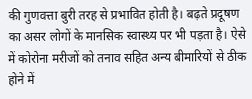की गुणवत्ता बुरी तरह से प्रभावित होती है। बढ़ते प्रदूषण का असर लोगों के मानसिक स्वास्थ्य पर भी पड़ता है। ऐसे में कोरोना मरीजों को तनाव सहित अन्य बीमारियों से ठीक होने में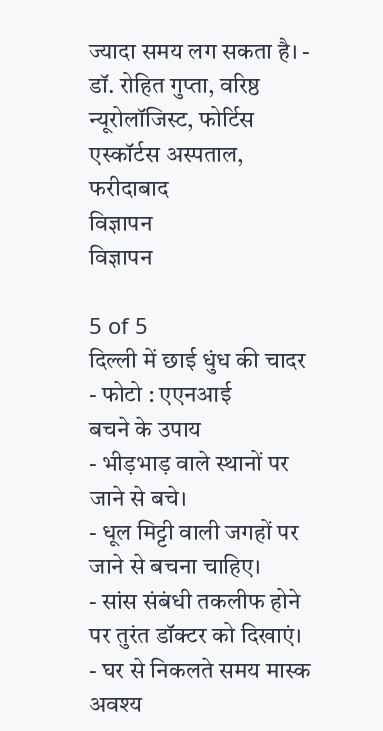ज्यादा समय लग सकता है। - डॉ. रोहित गुप्ता, वरिष्ठ न्यूरोलॉजिस्ट, फोर्टिस एस्कॉर्टस अस्पताल, फरीदाबाद
विज्ञापन
विज्ञापन

5 of 5
दिल्ली में छाई धुंध की चादर - फोटो : एएनआई
बचने के उपाय
- भीड़भाड़ वाले स्थानों पर जाने से बचे।
- धूल मिट्टी वाली जगहों पर जाने से बचना चाहिए।
- सांस संबंधी तकलीफ होने पर तुरंत डॉक्टर को दिखाएं।
- घर से निकलते समय मास्क अवश्य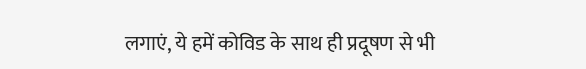लगाएं, ये हमें कोविड के साथ ही प्रदूषण से भी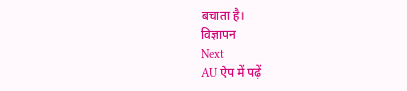बचाता है।
विज्ञापन
Next
AU ऐप में पढ़ें